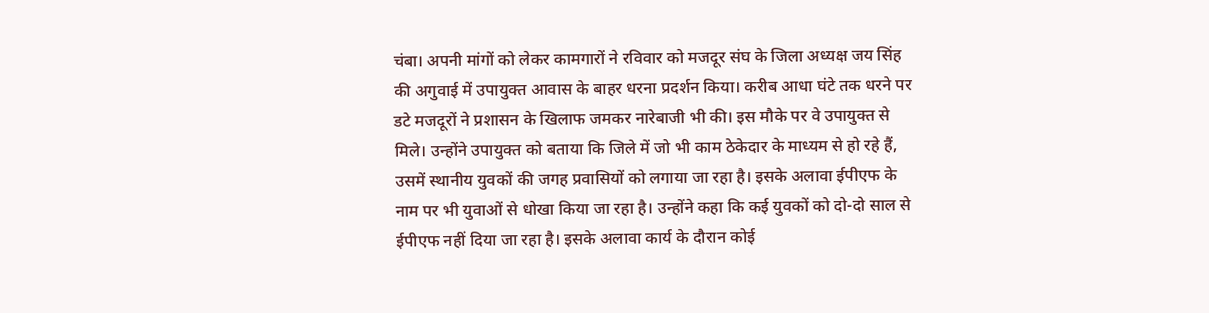चंबा। अपनी मांगों को लेकर कामगारों ने रविवार को मजदूर संघ के जिला अध्यक्ष जय सिंह की अगुवाई में उपायुक्त आवास के बाहर धरना प्रदर्शन किया। करीब आधा घंटे तक धरने पर डटे मजदूरों ने प्रशासन के खिलाफ जमकर नारेबाजी भी की। इस मौके पर वे उपायुक्त से मिले। उन्होंने उपायुक्त को बताया कि जिले में जो भी काम ठेकेदार के माध्यम से हो रहे हैं, उसमें स्थानीय युवकों की जगह प्रवासियों को लगाया जा रहा है। इसके अलावा ईपीएफ के नाम पर भी युवाओं से धोखा किया जा रहा है। उन्होंने कहा कि कई युवकों को दो-दो साल से ईपीएफ नहीं दिया जा रहा है। इसके अलावा कार्य के दौरान कोई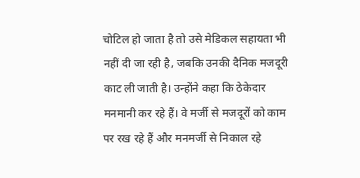चोटिल हो जाता है तो उसे मेडिकल सहायता भी नहीं दी जा रही है, जबकि उनकी दैनिक मजदूरी काट ली जाती है। उन्होंने कहा कि ठेकेदार मनमानी कर रहे हैं। वे मर्जी से मजदूरों को काम पर रख रहे हैं और मनमर्जी से निकाल रहे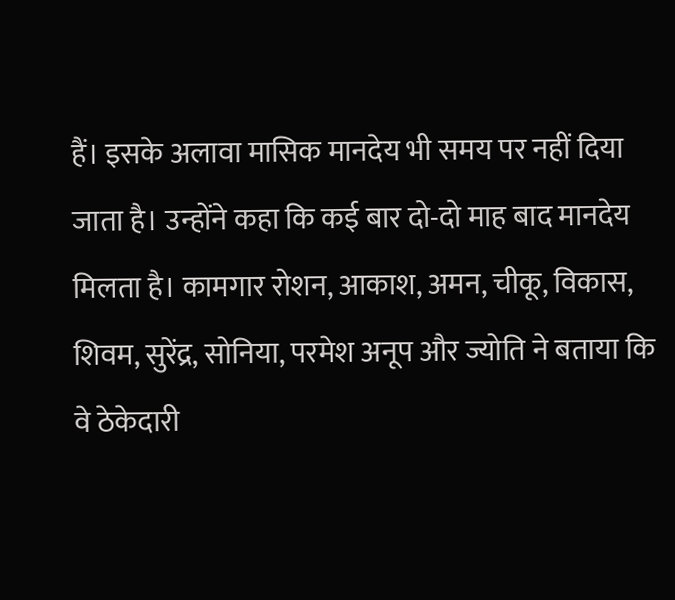हैं। इसके अलावा मासिक मानदेय भी समय पर नहीं दिया जाता है। उन्होंने कहा कि कई बार दो-दो माह बाद मानदेय मिलता है। कामगार रोशन, आकाश, अमन, चीकू, विकास, शिवम, सुरेंद्र, सोनिया, परमेश अनूप और ज्योति ने बताया कि वे ठेकेदारी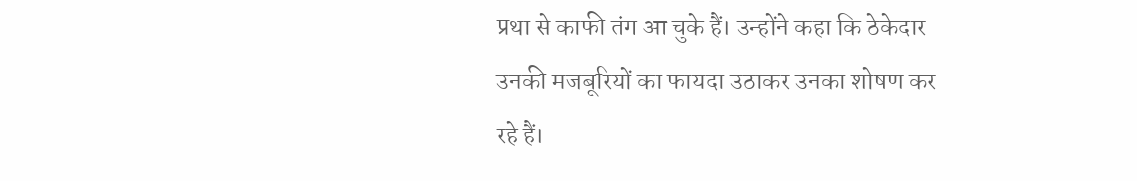प्रथा से काफी तंग आ चुके हैं। उन्होंने कहा कि ठेकेदार उनकी मजबूरियों का फायदा उठाकर उनका शोषण कर रहे हैं।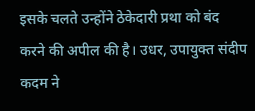इसके चलते उन्होंने ठेकेदारी प्रथा को बंद करने की अपील की है। उधर, उपायुक्त संदीप कदम ने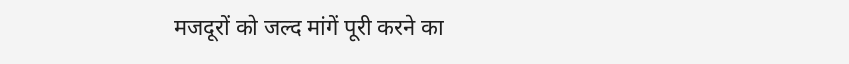मजदूरों को जल्द मांगें पूरी करने का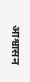आश्वासन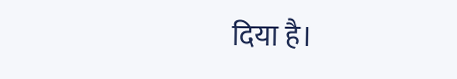दिया है।